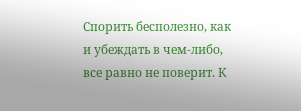Спорить бесполезно, как и убеждать в чем-либо, все равно не поверит. К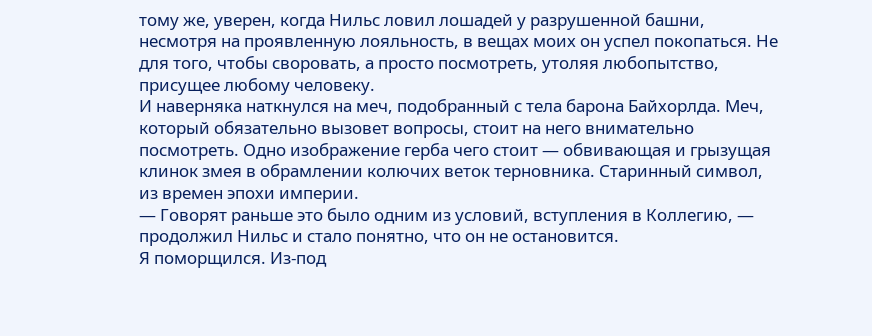тому же, уверен, когда Нильс ловил лошадей у разрушенной башни, несмотря на проявленную лояльность, в вещах моих он успел покопаться. Не для того, чтобы своровать, а просто посмотреть, утоляя любопытство, присущее любому человеку.
И наверняка наткнулся на меч, подобранный с тела барона Байхорлда. Меч, который обязательно вызовет вопросы, стоит на него внимательно посмотреть. Одно изображение герба чего стоит — обвивающая и грызущая клинок змея в обрамлении колючих веток терновника. Старинный символ, из времен эпохи империи.
— Говорят раньше это было одним из условий, вступления в Коллегию, — продолжил Нильс и стало понятно, что он не остановится.
Я поморщился. Из-под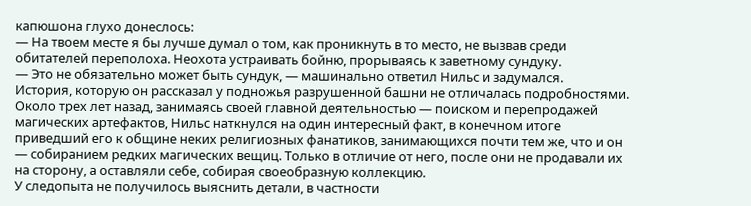капюшона глухо донеслось:
— На твоем месте я бы лучше думал о том, как проникнуть в то место, не вызвав среди обитателей переполоха. Неохота устраивать бойню, прорываясь к заветному сундуку.
— Это не обязательно может быть сундук, — машинально ответил Нильс и задумался.
История, которую он рассказал у подножья разрушенной башни не отличалась подробностями. Около трех лет назад, занимаясь своей главной деятельностью — поиском и перепродажей магических артефактов, Нильс наткнулся на один интересный факт, в конечном итоге приведший его к общине неких религиозных фанатиков, занимающихся почти тем же, что и он — собиранием редких магических вещиц. Только в отличие от него, после они не продавали их на сторону, а оставляли себе, собирая своеобразную коллекцию.
У следопыта не получилось выяснить детали, в частности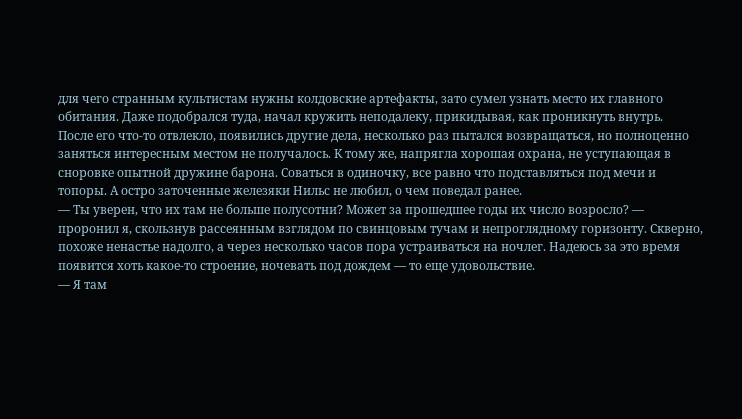для чего странным культистам нужны колдовские артефакты, зато сумел узнать место их главного обитания. Даже подобрался туда, начал кружить неподалеку, прикидывая, как проникнуть внутрь.
После его что-то отвлекло, появились другие дела, несколько раз пытался возвращаться, но полноценно заняться интересным местом не получалось. К тому же, напрягла хорошая охрана, не уступающая в сноровке опытной дружине барона. Соваться в одиночку, все равно что подставляться под мечи и топоры. А остро заточенные железяки Нильс не любил, о чем поведал ранее.
— Ты уверен, что их там не больше полусотни? Может за прошедшее годы их число возросло? — проронил я, скользнув рассеянным взглядом по свинцовым тучам и непроглядному горизонту. Скверно, похоже ненастье надолго, а через несколько часов пора устраиваться на ночлег. Надеюсь за это время появится хоть какое-то строение, ночевать под дождем — то еще удовольствие.
— Я там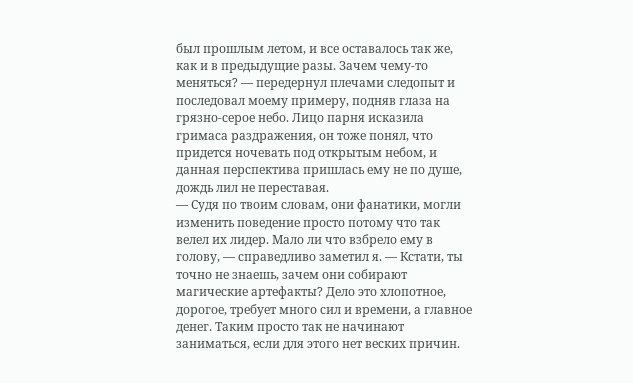был прошлым летом, и все оставалось так же, как и в предыдущие разы. Зачем чему-то меняться? — передернул плечами следопыт и последовал моему примеру, подняв глаза на грязно-серое небо. Лицо парня исказила гримаса раздражения, он тоже понял, что придется ночевать под открытым небом, и данная перспектива пришлась ему не по душе, дождь лил не переставая.
— Судя по твоим словам, они фанатики, могли изменить поведение просто потому что так велел их лидер. Мало ли что взбрело ему в голову, — справедливо заметил я. — Кстати, ты точно не знаешь, зачем они собирают магические артефакты? Дело это хлопотное, дорогое, требует много сил и времени, а главное денег. Таким просто так не начинают заниматься, если для этого нет веских причин.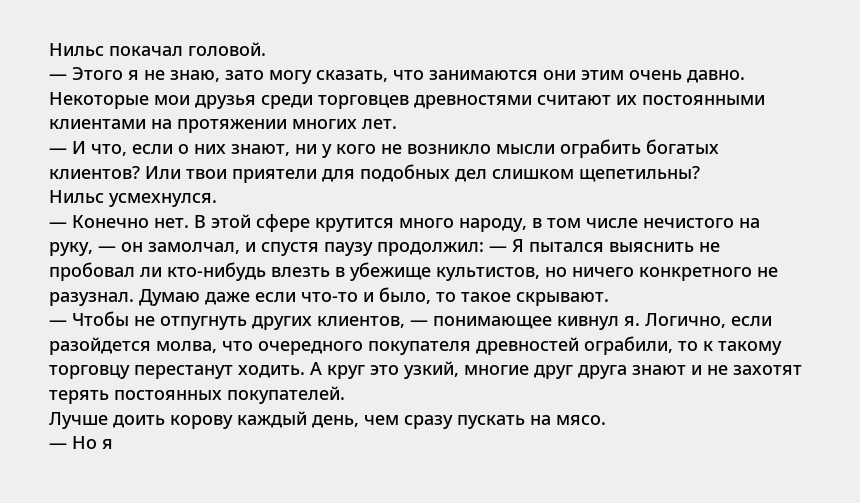Нильс покачал головой.
— Этого я не знаю, зато могу сказать, что занимаются они этим очень давно. Некоторые мои друзья среди торговцев древностями считают их постоянными клиентами на протяжении многих лет.
— И что, если о них знают, ни у кого не возникло мысли ограбить богатых клиентов? Или твои приятели для подобных дел слишком щепетильны?
Нильс усмехнулся.
— Конечно нет. В этой сфере крутится много народу, в том числе нечистого на руку, — он замолчал, и спустя паузу продолжил: — Я пытался выяснить не пробовал ли кто-нибудь влезть в убежище культистов, но ничего конкретного не разузнал. Думаю даже если что-то и было, то такое скрывают.
— Чтобы не отпугнуть других клиентов, — понимающее кивнул я. Логично, если разойдется молва, что очередного покупателя древностей ограбили, то к такому торговцу перестанут ходить. А круг это узкий, многие друг друга знают и не захотят терять постоянных покупателей.
Лучше доить корову каждый день, чем сразу пускать на мясо.
— Но я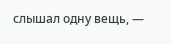слышал одну вещь, —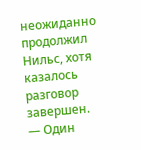неожиданно продолжил Нильс, хотя казалось разговор завершен. — Один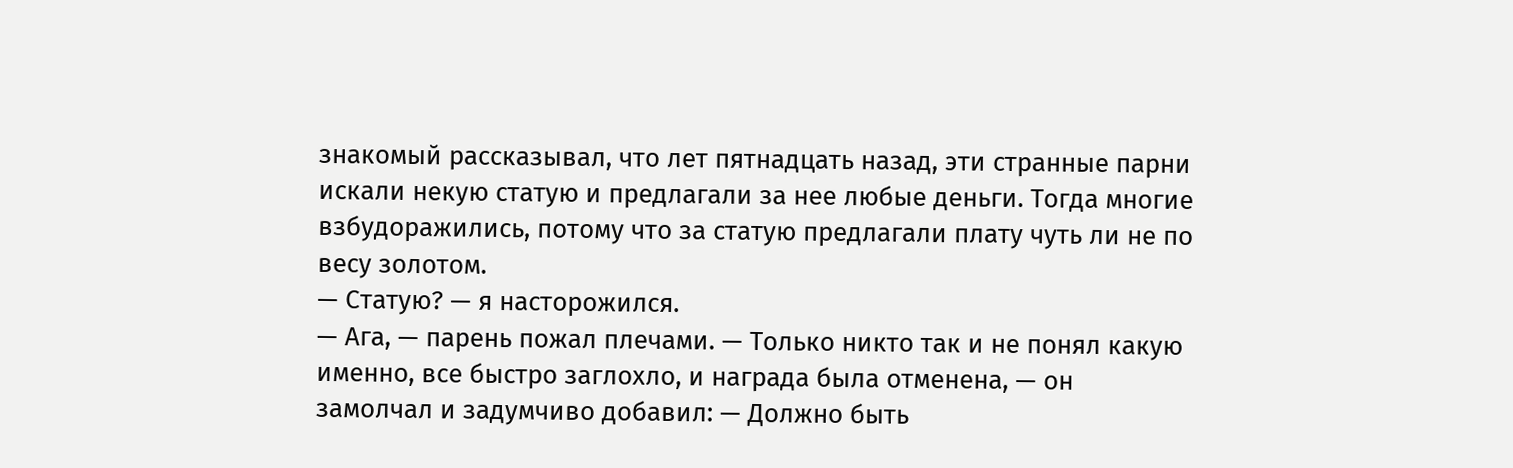знакомый рассказывал, что лет пятнадцать назад, эти странные парни искали некую статую и предлагали за нее любые деньги. Тогда многие взбудоражились, потому что за статую предлагали плату чуть ли не по весу золотом.
— Статую? — я насторожился.
— Ага, — парень пожал плечами. — Только никто так и не понял какую именно, все быстро заглохло, и награда была отменена, — он замолчал и задумчиво добавил: — Должно быть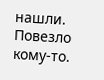нашли. Повезло кому-то.